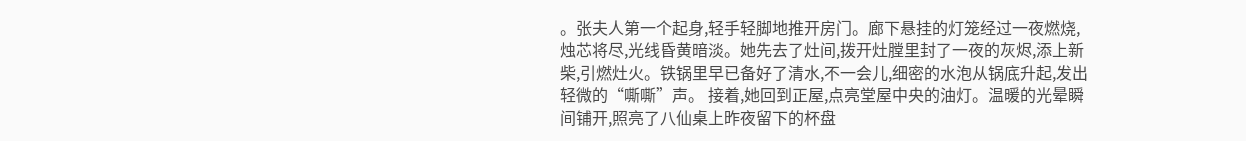。张夫人第一个起身,轻手轻脚地推开房门。廊下悬挂的灯笼经过一夜燃烧,烛芯将尽,光线昏黄暗淡。她先去了灶间,拨开灶膛里封了一夜的灰烬,添上新柴,引燃灶火。铁锅里早已备好了清水,不一会儿,细密的水泡从锅底升起,发出轻微的“嘶嘶”声。 接着,她回到正屋,点亮堂屋中央的油灯。温暖的光晕瞬间铺开,照亮了八仙桌上昨夜留下的杯盘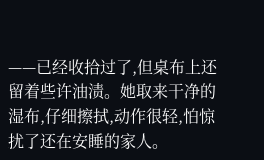——已经收拾过了,但桌布上还留着些许油渍。她取来干净的湿布,仔细擦拭,动作很轻,怕惊扰了还在安睡的家人。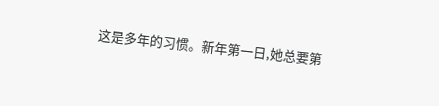这是多年的习惯。新年第一日,她总要第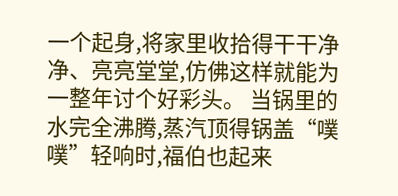一个起身,将家里收拾得干干净净、亮亮堂堂,仿佛这样就能为一整年讨个好彩头。 当锅里的水完全沸腾,蒸汽顶得锅盖“噗噗”轻响时,福伯也起来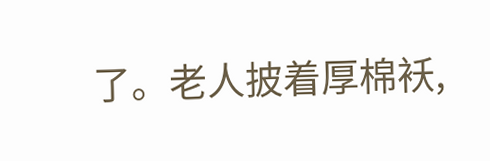了。老人披着厚棉袄,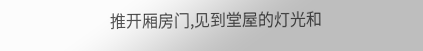推开厢房门,见到堂屋的灯光和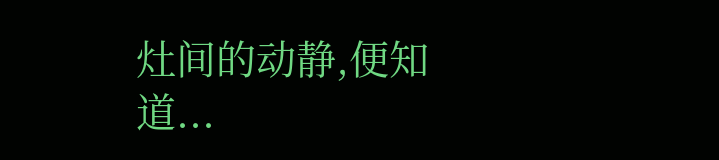灶间的动静,便知道...